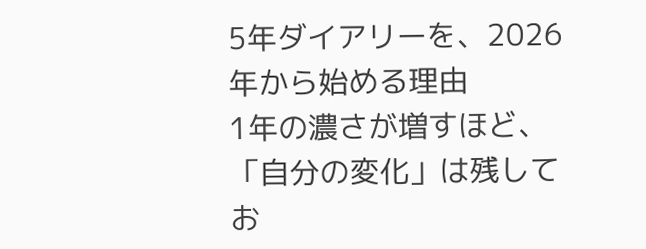5年ダイアリーを、2026年から始める理由
1年の濃さが増すほど、「自分の変化」は残してお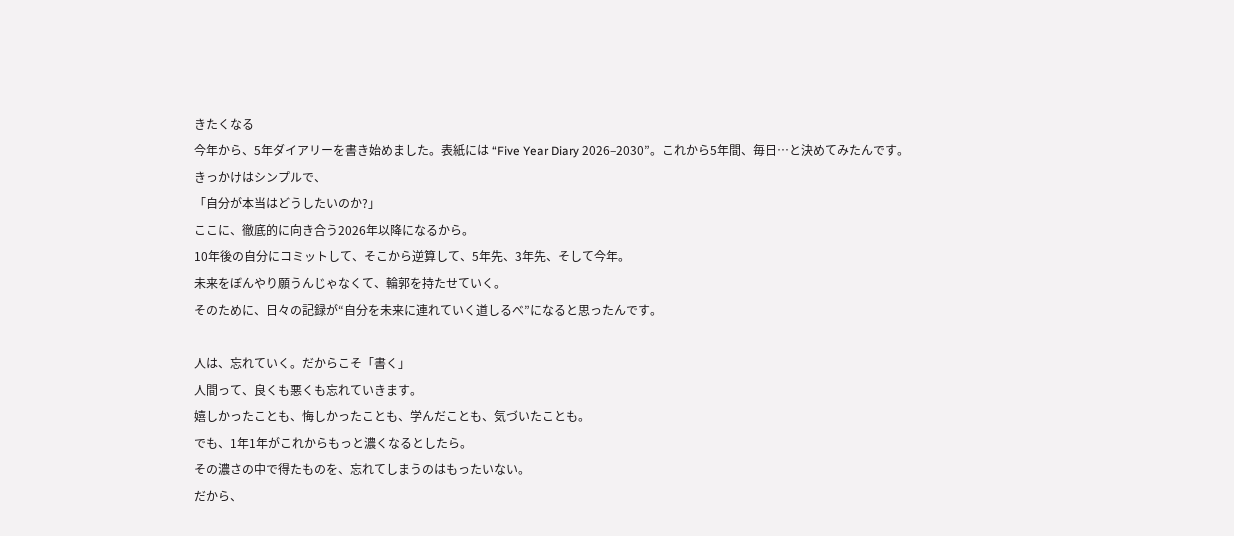きたくなる
今年から、5年ダイアリーを書き始めました。表紙には “Five Year Diary 2026–2030”。これから5年間、毎日…と決めてみたんです。
きっかけはシンプルで、
「自分が本当はどうしたいのか?」
ここに、徹底的に向き合う2026年以降になるから。
10年後の自分にコミットして、そこから逆算して、5年先、3年先、そして今年。
未来をぼんやり願うんじゃなくて、輪郭を持たせていく。
そのために、日々の記録が“自分を未来に連れていく道しるべ”になると思ったんです。

人は、忘れていく。だからこそ「書く」
人間って、良くも悪くも忘れていきます。
嬉しかったことも、悔しかったことも、学んだことも、気づいたことも。
でも、1年1年がこれからもっと濃くなるとしたら。
その濃さの中で得たものを、忘れてしまうのはもったいない。
だから、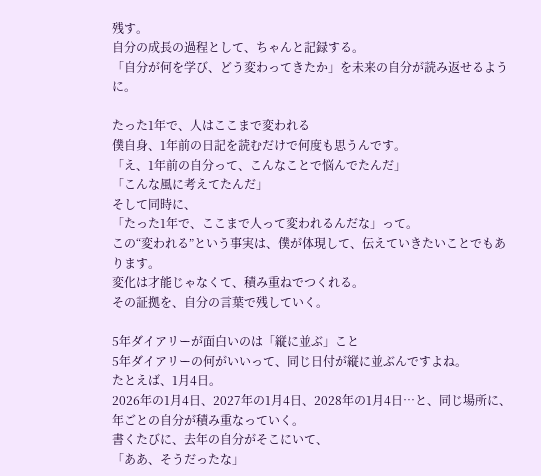残す。
自分の成長の過程として、ちゃんと記録する。
「自分が何を学び、どう変わってきたか」を未来の自分が読み返せるように。

たった1年で、人はここまで変われる
僕自身、1年前の日記を読むだけで何度も思うんです。
「え、1年前の自分って、こんなことで悩んでたんだ」
「こんな風に考えてたんだ」
そして同時に、
「たった1年で、ここまで人って変われるんだな」って。
この“変われる”という事実は、僕が体現して、伝えていきたいことでもあります。
変化は才能じゃなくて、積み重ねでつくれる。
その証拠を、自分の言葉で残していく。

5年ダイアリーが面白いのは「縦に並ぶ」こと
5年ダイアリーの何がいいって、同じ日付が縦に並ぶんですよね。
たとえば、1月4日。
2026年の1月4日、2027年の1月4日、2028年の1月4日…と、同じ場所に、年ごとの自分が積み重なっていく。
書くたびに、去年の自分がそこにいて、
「ああ、そうだったな」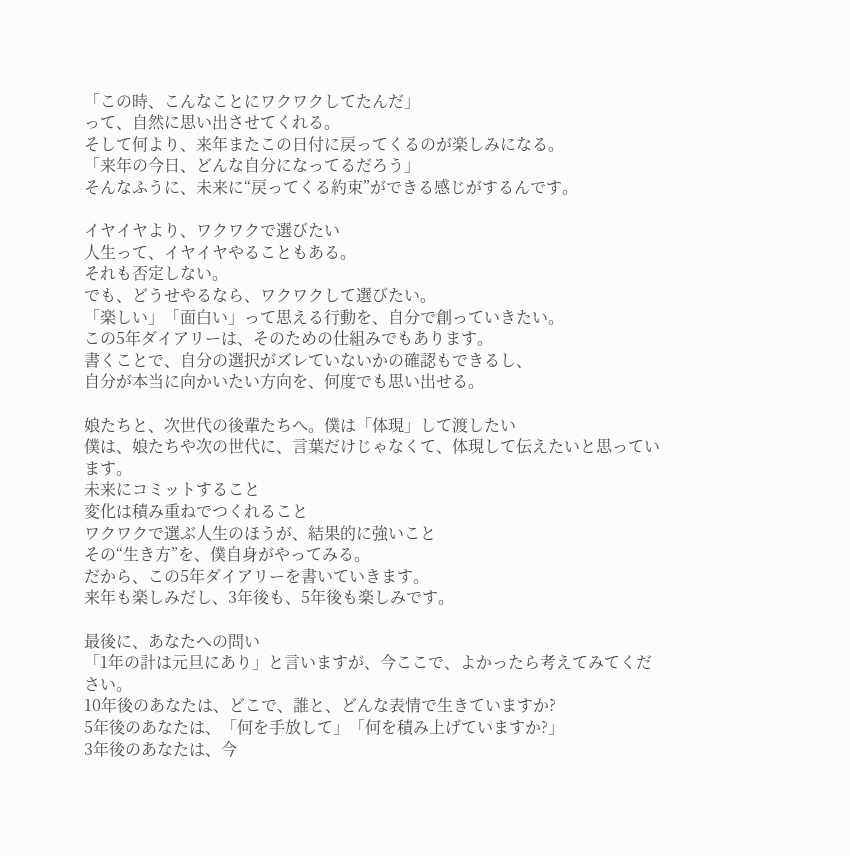「この時、こんなことにワクワクしてたんだ」
って、自然に思い出させてくれる。
そして何より、来年またこの日付に戻ってくるのが楽しみになる。
「来年の今日、どんな自分になってるだろう」
そんなふうに、未来に“戻ってくる約束”ができる感じがするんです。

イヤイヤより、ワクワクで選びたい
人生って、イヤイヤやることもある。
それも否定しない。
でも、どうせやるなら、ワクワクして選びたい。
「楽しい」「面白い」って思える行動を、自分で創っていきたい。
この5年ダイアリーは、そのための仕組みでもあります。
書くことで、自分の選択がズレていないかの確認もできるし、
自分が本当に向かいたい方向を、何度でも思い出せる。

娘たちと、次世代の後輩たちへ。僕は「体現」して渡したい
僕は、娘たちや次の世代に、言葉だけじゃなくて、体現して伝えたいと思っています。
未来にコミットすること
変化は積み重ねでつくれること
ワクワクで選ぶ人生のほうが、結果的に強いこと
その“生き方”を、僕自身がやってみる。
だから、この5年ダイアリーを書いていきます。
来年も楽しみだし、3年後も、5年後も楽しみです。

最後に、あなたへの問い
「1年の計は元旦にあり」と言いますが、今ここで、よかったら考えてみてください。
10年後のあなたは、どこで、誰と、どんな表情で生きていますか?
5年後のあなたは、「何を手放して」「何を積み上げていますか?」
3年後のあなたは、今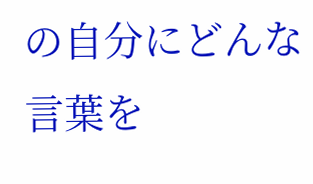の自分にどんな言葉を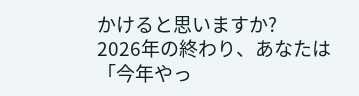かけると思いますか?
2026年の終わり、あなたは「今年やっ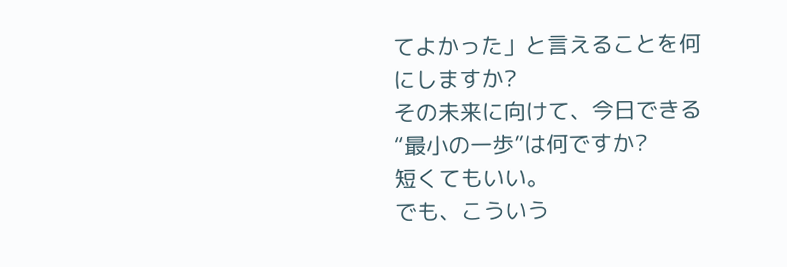てよかった」と言えることを何にしますか?
その未来に向けて、今日できる“最小の一歩”は何ですか?
短くてもいい。
でも、こういう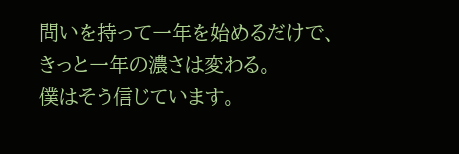問いを持って一年を始めるだけで、きっと一年の濃さは変わる。
僕はそう信じています。